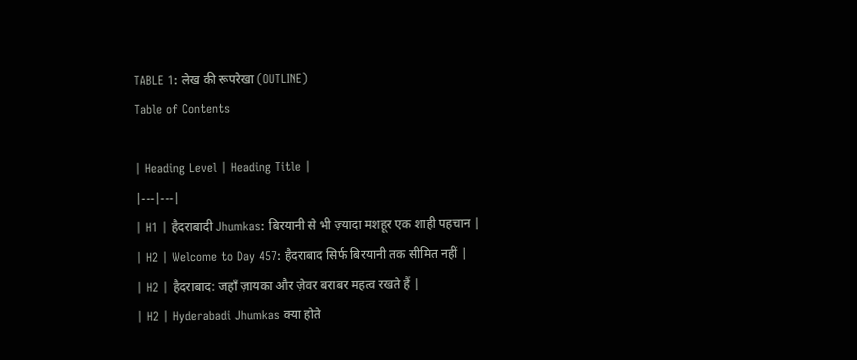TABLE 1: लेख की रूपरेखा (OUTLINE)
Table of Contents

| Heading Level | Heading Title |
|---|---|
| H1 | हैदराबादी Jhumkas: बिरयानी से भी ज़्यादा मशहूर एक शाही पहचान |
| H2 | Welcome to Day 457: हैदराबाद सिर्फ बिरयानी तक सीमित नहीं |
| H2 | हैदराबाद: जहाँ ज़ायका और ज़ेवर बराबर महत्व रखते हैं |
| H2 | Hyderabadi Jhumkas क्या होते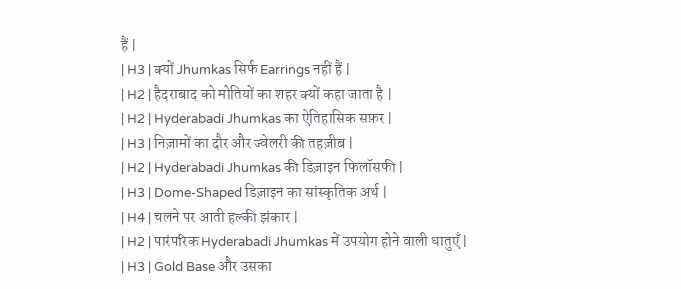हैं |
| H3 | क्यों Jhumkas सिर्फ Earrings नहीं हैं |
| H2 | हैदराबाद को मोतियों का शहर क्यों कहा जाता है |
| H2 | Hyderabadi Jhumkas का ऐतिहासिक सफ़र |
| H3 | निज़ामों का दौर और ज्वेलरी की तहज़ीब |
| H2 | Hyderabadi Jhumkas की डिज़ाइन फिलॉसफी |
| H3 | Dome-Shaped डिज़ाइन का सांस्कृतिक अर्थ |
| H4 | चलने पर आती हल्की झंकार |
| H2 | पारंपरिक Hyderabadi Jhumkas में उपयोग होने वाली धातुएँ |
| H3 | Gold Base और उसका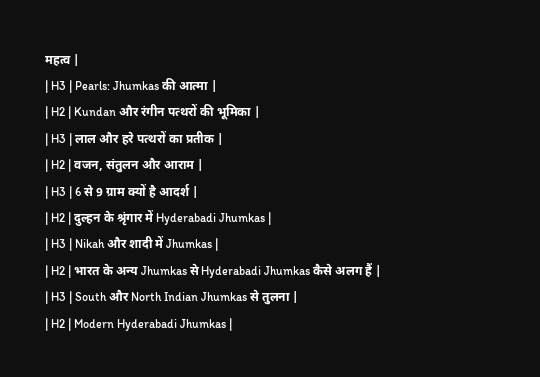महत्व |
| H3 | Pearls: Jhumkas की आत्मा |
| H2 | Kundan और रंगीन पत्थरों की भूमिका |
| H3 | लाल और हरे पत्थरों का प्रतीक |
| H2 | वजन, संतुलन और आराम |
| H3 | 6 से 9 ग्राम क्यों है आदर्श |
| H2 | दुल्हन के श्रृंगार में Hyderabadi Jhumkas |
| H3 | Nikah और शादी में Jhumkas |
| H2 | भारत के अन्य Jhumkas से Hyderabadi Jhumkas कैसे अलग हैं |
| H3 | South और North Indian Jhumkas से तुलना |
| H2 | Modern Hyderabadi Jhumkas |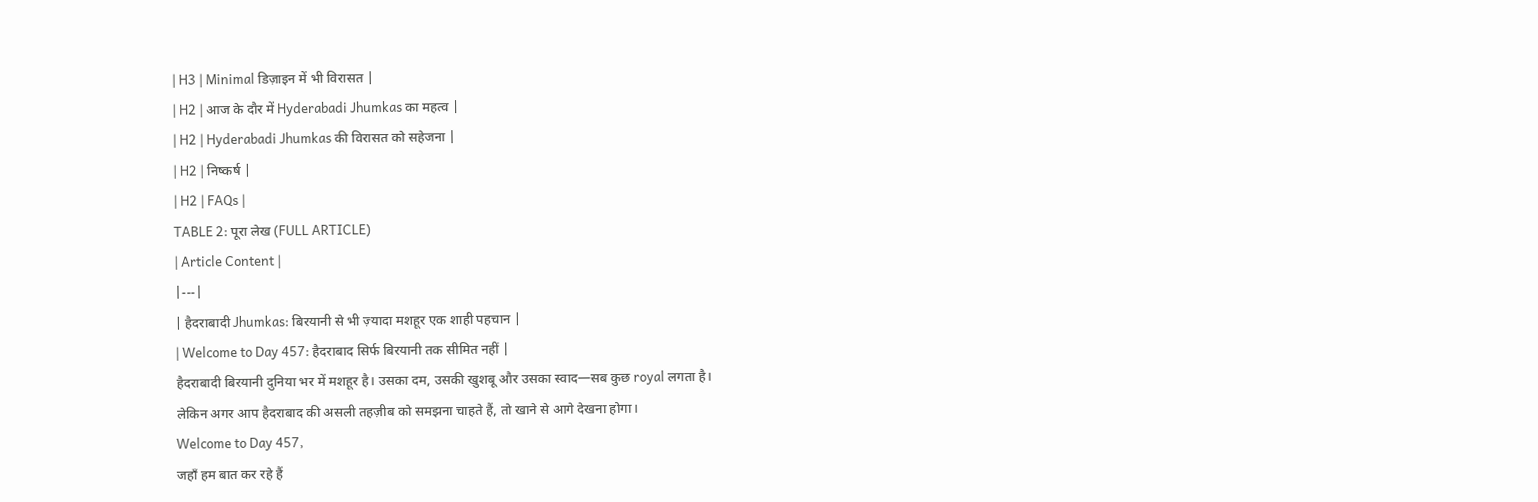| H3 | Minimal डिज़ाइन में भी विरासत |
| H2 | आज के दौर में Hyderabadi Jhumkas का महत्व |
| H2 | Hyderabadi Jhumkas की विरासत को सहेजना |
| H2 | निष्कर्ष |
| H2 | FAQs |
TABLE 2: पूरा लेख (FULL ARTICLE)
| Article Content |
|---|
| हैदराबादी Jhumkas: बिरयानी से भी ज़्यादा मशहूर एक शाही पहचान |
| Welcome to Day 457: हैदराबाद सिर्फ बिरयानी तक सीमित नहीं |
हैदराबादी बिरयानी दुनिया भर में मशहूर है। उसका दम, उसकी खुशबू और उसका स्वाद—सब कुछ royal लगता है।
लेकिन अगर आप हैदराबाद की असली तहज़ीब को समझना चाहते हैं, तो खाने से आगे देखना होगा।
Welcome to Day 457,
जहाँ हम बात कर रहे हैं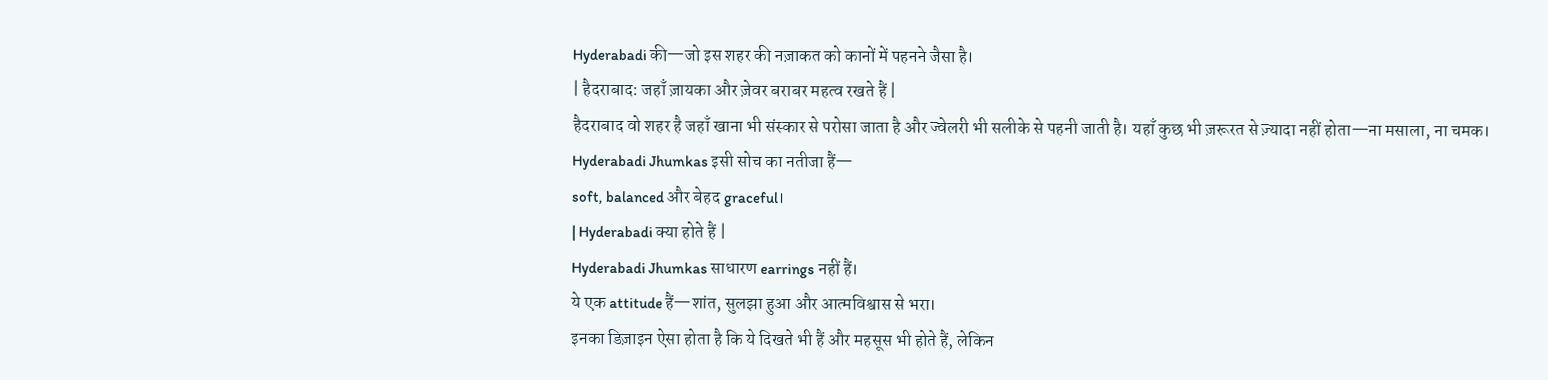Hyderabadi की—जो इस शहर की नज़ाकत को कानों में पहनने जैसा है।
| हैदराबाद: जहाँ ज़ायका और ज़ेवर बराबर महत्व रखते हैं |
हैदराबाद वो शहर है जहाँ खाना भी संस्कार से परोसा जाता है और ज्वेलरी भी सलीके से पहनी जाती है। यहाँ कुछ भी ज़रूरत से ज़्यादा नहीं होता—ना मसाला, ना चमक।
Hyderabadi Jhumkas इसी सोच का नतीजा हैं—
soft, balanced और बेहद graceful।
| Hyderabadi क्या होते हैं |
Hyderabadi Jhumkas साधारण earrings नहीं हैं।
ये एक attitude हैं—शांत, सुलझा हुआ और आत्मविश्वास से भरा।
इनका डिज़ाइन ऐसा होता है कि ये दिखते भी हैं और महसूस भी होते हैं, लेकिन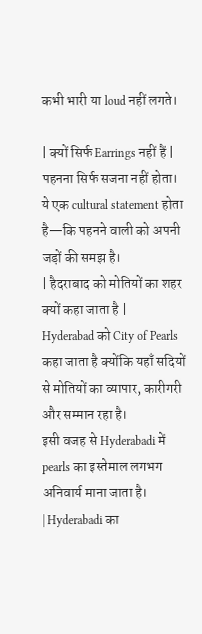कभी भारी या loud नहीं लगते।

| क्यों सिर्फ Earrings नहीं हैं |
पहनना सिर्फ सजना नहीं होता।
ये एक cultural statement होता है—कि पहनने वाली को अपनी जड़ों की समझ है।
| हैदराबाद को मोतियों का शहर क्यों कहा जाता है |
Hyderabad को City of Pearls कहा जाता है क्योंकि यहाँ सदियों से मोतियों का व्यापार, कारीगरी और सम्मान रहा है।
इसी वजह से Hyderabadi में pearls का इस्तेमाल लगभग अनिवार्य माना जाता है।
| Hyderabadi का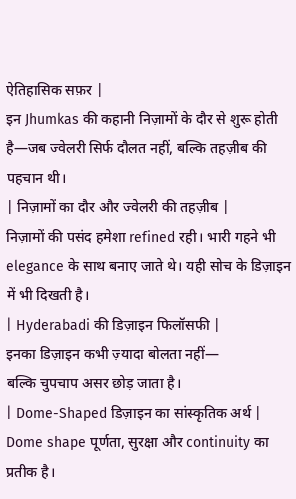ऐतिहासिक सफ़र |
इन Jhumkas की कहानी निज़ामों के दौर से शुरू होती है—जब ज्वेलरी सिर्फ दौलत नहीं, बल्कि तहज़ीब की पहचान थी।
| निज़ामों का दौर और ज्वेलरी की तहज़ीब |
निज़ामों की पसंद हमेशा refined रही। भारी गहने भी elegance के साथ बनाए जाते थे। यही सोच के डिज़ाइन में भी दिखती है।
| Hyderabadi की डिज़ाइन फिलॉसफी |
इनका डिज़ाइन कभी ज़्यादा बोलता नहीं—
बल्कि चुपचाप असर छोड़ जाता है।
| Dome-Shaped डिज़ाइन का सांस्कृतिक अर्थ |
Dome shape पूर्णता, सुरक्षा और continuity का प्रतीक है।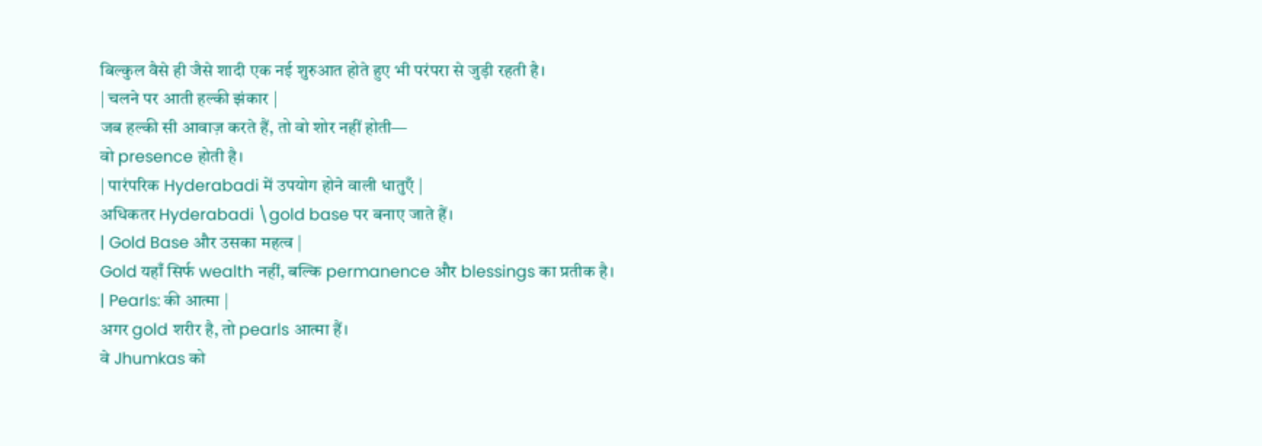बिल्कुल वैसे ही जैसे शादी एक नई शुरुआत होते हुए भी परंपरा से जुड़ी रहती है।
| चलने पर आती हल्की झंकार |
जब हल्की सी आवाज़ करते हैं, तो वो शोर नहीं होती—
वो presence होती है।
| पारंपरिक Hyderabadi में उपयोग होने वाली धातुएँ |
अधिकतर Hyderabadi \gold base पर बनाए जाते हैं।
| Gold Base और उसका महत्व |
Gold यहाँ सिर्फ wealth नहीं, बल्कि permanence और blessings का प्रतीक है।
| Pearls: की आत्मा |
अगर gold शरीर है, तो pearls आत्मा हैं।
वे Jhumkas को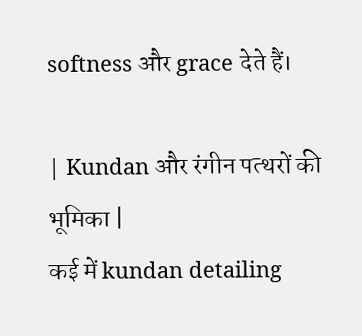softness और grace देते हैं।

| Kundan और रंगीन पत्थरों की भूमिका |
कई में kundan detailing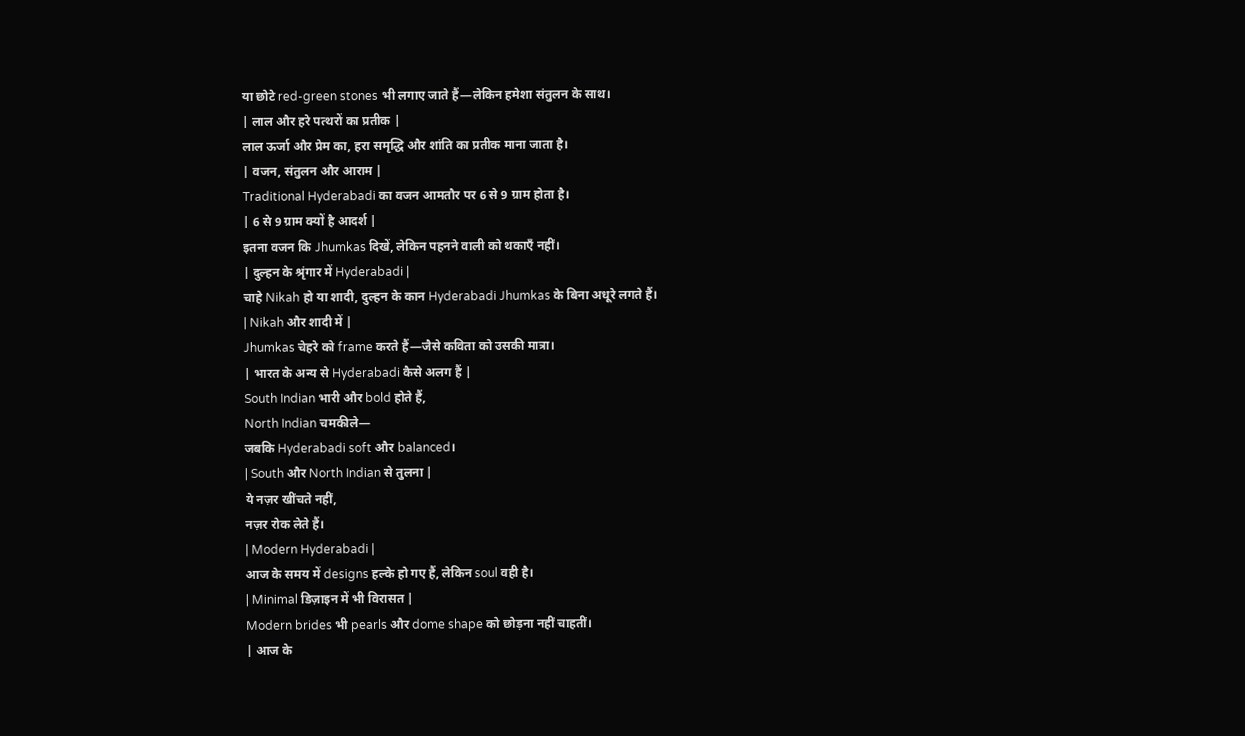या छोटे red-green stones भी लगाए जाते हैं—लेकिन हमेशा संतुलन के साथ।
| लाल और हरे पत्थरों का प्रतीक |
लाल ऊर्जा और प्रेम का, हरा समृद्धि और शांति का प्रतीक माना जाता है।
| वजन, संतुलन और आराम |
Traditional Hyderabadi का वजन आमतौर पर 6 से 9 ग्राम होता है।
| 6 से 9 ग्राम क्यों है आदर्श |
इतना वजन कि Jhumkas दिखें, लेकिन पहनने वाली को थकाएँ नहीं।
| दुल्हन के श्रृंगार में Hyderabadi |
चाहे Nikah हो या शादी, दुल्हन के कान Hyderabadi Jhumkas के बिना अधूरे लगते हैं।
| Nikah और शादी में |
Jhumkas चेहरे को frame करते हैं—जैसे कविता को उसकी मात्रा।
| भारत के अन्य से Hyderabadi कैसे अलग हैं |
South Indian भारी और bold होते हैं,
North Indian चमकीले—
जबकि Hyderabadi soft और balanced।
| South और North Indian से तुलना |
ये नज़र खींचते नहीं,
नज़र रोक लेते हैं।
| Modern Hyderabadi |
आज के समय में designs हल्के हो गए हैं, लेकिन soul वही है।
| Minimal डिज़ाइन में भी विरासत |
Modern brides भी pearls और dome shape को छोड़ना नहीं चाहतीं।
| आज के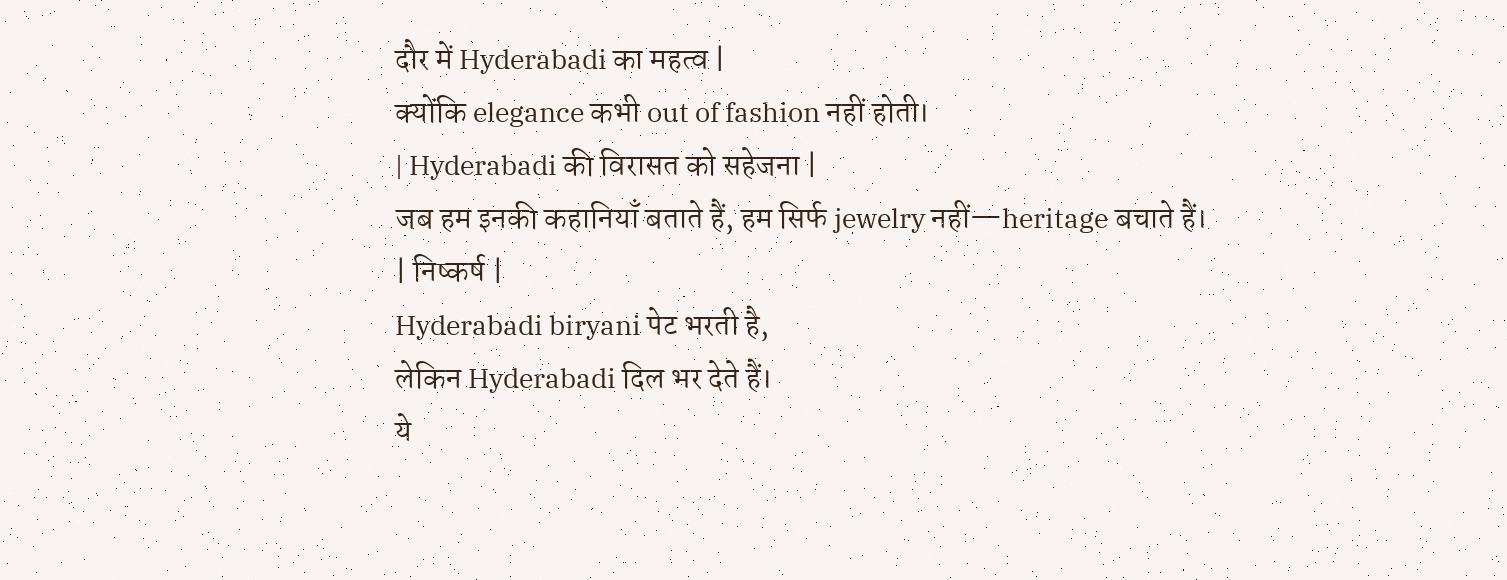दौर में Hyderabadi का महत्व |
क्योंकि elegance कभी out of fashion नहीं होती।
| Hyderabadi की विरासत को सहेजना |
जब हम इनकी कहानियाँ बताते हैं, हम सिर्फ jewelry नहीं—heritage बचाते हैं।
| निष्कर्ष |
Hyderabadi biryani पेट भरती है,
लेकिन Hyderabadi दिल भर देते हैं।
ये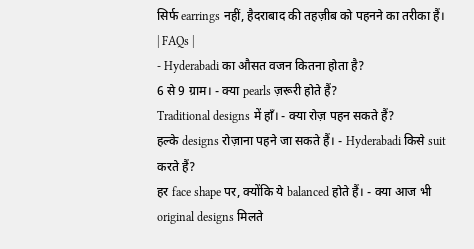सिर्फ earrings नहीं, हैदराबाद की तहज़ीब को पहनने का तरीका हैं।
| FAQs |
- Hyderabadi का औसत वजन कितना होता है?
6 से 9 ग्राम। - क्या pearls ज़रूरी होते हैं?
Traditional designs में हाँ। - क्या रोज़ पहन सकते हैं?
हल्के designs रोज़ाना पहने जा सकते हैं। - Hyderabadi किसे suit करते हैं?
हर face shape पर, क्योंकि ये balanced होते हैं। - क्या आज भी original designs मिलते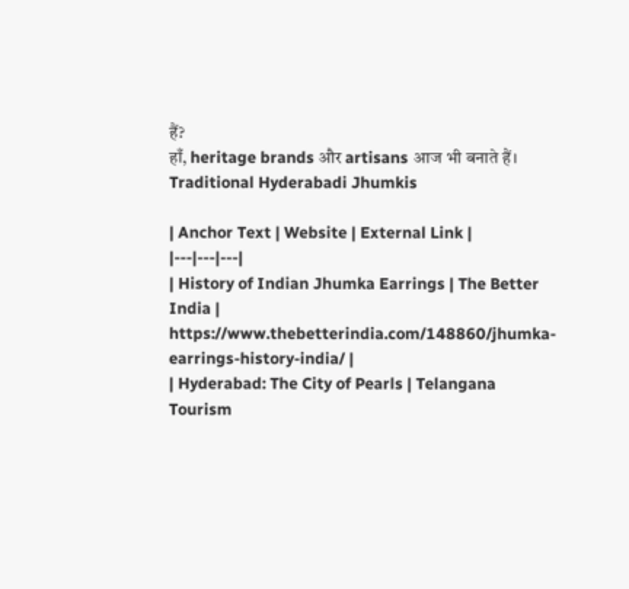हैं?
हाँ, heritage brands और artisans आज भी बनाते हैं।
Traditional Hyderabadi Jhumkis

| Anchor Text | Website | External Link |
|---|---|---|
| History of Indian Jhumka Earrings | The Better India | https://www.thebetterindia.com/148860/jhumka-earrings-history-india/ |
| Hyderabad: The City of Pearls | Telangana Tourism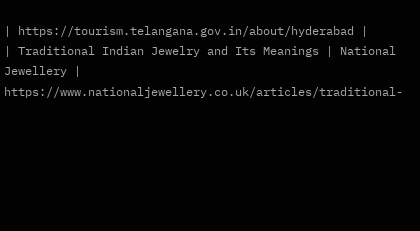| https://tourism.telangana.gov.in/about/hyderabad |
| Traditional Indian Jewelry and Its Meanings | National Jewellery | https://www.nationaljewellery.co.uk/articles/traditional-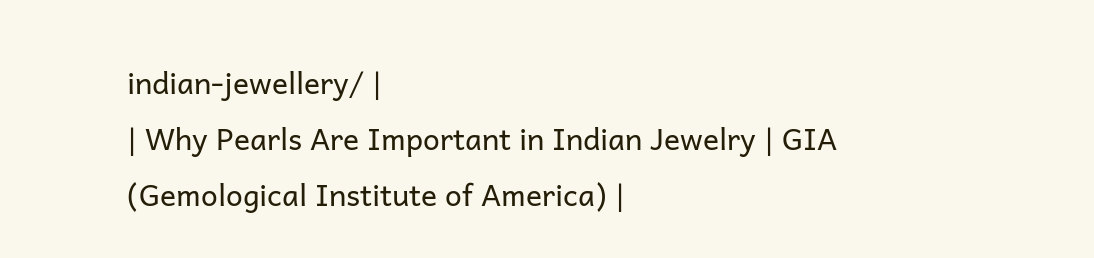indian-jewellery/ |
| Why Pearls Are Important in Indian Jewelry | GIA (Gemological Institute of America) |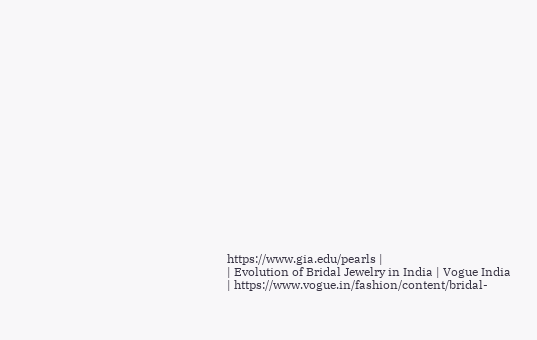https://www.gia.edu/pearls |
| Evolution of Bridal Jewelry in India | Vogue India | https://www.vogue.in/fashion/content/bridal-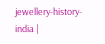jewellery-history-india |